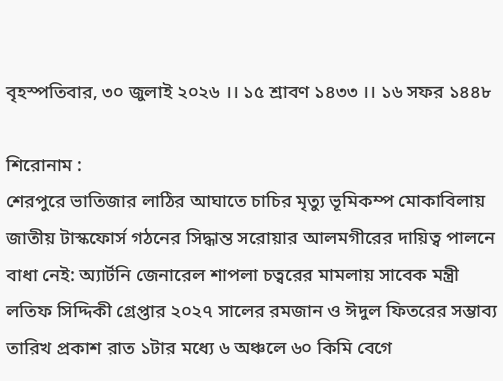বৃহস্পতিবার, ৩০ জুলাই ২০২৬ ।। ১৫ শ্রাবণ ১৪৩৩ ।। ১৬ সফর ১৪৪৮

শিরোনাম :
শেরপুরে ভাতিজার লাঠির আঘাতে চাচির মৃত্যু ভূমিকম্প মোকাবিলায় জাতীয় টাস্কফোর্স গঠনের সিদ্ধান্ত সরোয়ার আলমগীরের দায়িত্ব পালনে বাধা নেই: অ্যার্টনি জেনারেল শাপলা চত্বরের মামলায় সাবেক মন্ত্রী লতিফ সিদ্দিকী গ্রেপ্তার ২০২৭ সালের রমজান ও ঈদুল ফিতরের সম্ভাব্য তারিখ প্রকাশ রাত ১টার মধ্যে ৬ অঞ্চলে ৬০ কিমি বেগে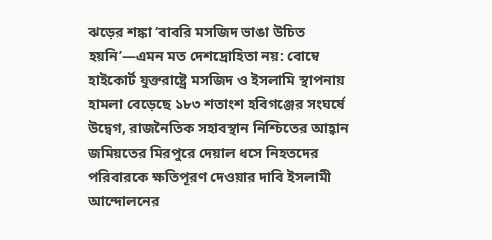ঝড়ের শঙ্কা ‘বাবরি মসজিদ ভাঙা উচিত হয়নি’—এমন মত দেশদ্রোহিতা নয়: বোম্বে হাইকোর্ট যুক্তরাষ্ট্রে মসজিদ ও ইসলামি স্থাপনায় হামলা বেড়েছে ১৮৩ শতাংশ হবিগঞ্জের সংঘর্ষে উদ্বেগ, রাজনৈতিক সহাবস্থান নিশ্চিতের আহ্বান জমিয়তের মিরপুরে দেয়াল ধসে নিহতদের পরিবারকে ক্ষতিপূরণ দেওয়ার দাবি ইসলামী আন্দোলনের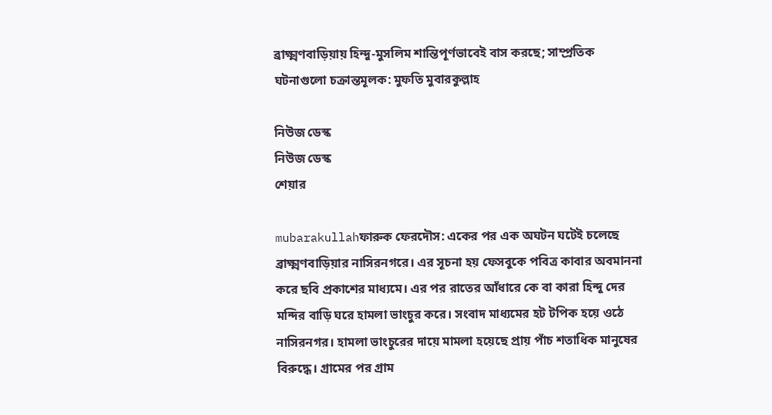ব্রাক্ষ্মণবাড়িয়ায় হিন্দু-মুসলিম শান্তিপূর্ণভাবেই বাস করছে; সাম্প্রতিক ঘটনাগুলো চক্রান্তমূলক: মুফতি মুবারকুল্লাহ

নিউজ ডেস্ক
নিউজ ডেস্ক
শেয়ার

mubarakullahফারুক ফেরদৌস: একের পর এক অঘটন ঘটেই চলেছে ব্রাক্ষ্মণবাড়িয়ার নাসিরনগরে। এর সূচনা হয় ফেসবুকে পবিত্র কাবার অবমাননা করে ছবি প্রকাশের মাধ্যমে। এর পর রাতের আঁধারে কে বা কারা হিন্দু দের মন্দির বাড়ি ঘরে হামলা ভাংচুর করে। সংবাদ মাধ্যমের হট টপিক হয়ে ওঠে নাসিরনগর। হামলা ভাংচুরের দায়ে মামলা হয়েছে প্রায় পাঁচ শতাধিক মানুষের বিরুদ্ধে। গ্রামের পর গ্রাম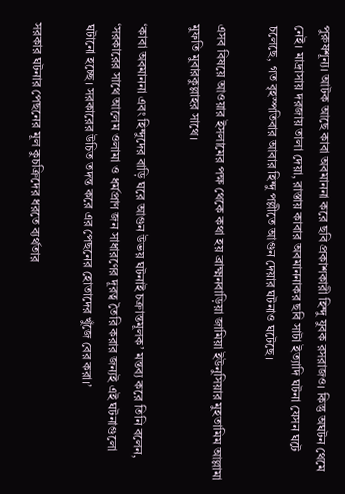পুরুষশূন্য। আটক আছে কাবা অবমাননা করে ছবি প্রকাশকারী হিন্দু যুবক রসরাজও। কিন্তু অঘটন থেমে নেই। মাদ্রাসায় দরজায় তালা দেয়া, রাস্তায় কাবার অবমাননাকর ছবি সাটা ইত্যাদি ঘটনা যেসন ঘটে চলেছে, গত বৃহস্পতিবার আবার হিন্দু পল্লীতে আগুন দেয়ার ঘটনাও ঘটেছে।

এসব বিষয়ে আওয়ার ইসলামের পক্ষ থেকে কথা হয় ব্রাক্ষ্মনবাড়িয়া জামিয়া ইউনুসিয়ার মুহতামিম আল্লামা মুফতি মুবারকুল্লাহর সাথে।

‘কাবা অবমাননা এবং হিন্দুদের বাড়ি ঘরে আগুন উভয় ঘটনাই চক্রান্তমূলক’ মন্তব্য করে তিনি বলেন, ‘সরকারের সাথে আলেম ওলামা ও ধর্মপ্রাণ জন সাধারণের দূরত্ব তৈরি করার জন্যই এই ঘটনাগুলো ঘটানো হচ্ছে। সরকারের উচিত তদন্ত করে এর পেছনের হোতাদের খুঁজে বের করা।’

সরকার ঘটনার পেছনের মূল কুচক্রিদের ধরতে ব্যর্থতার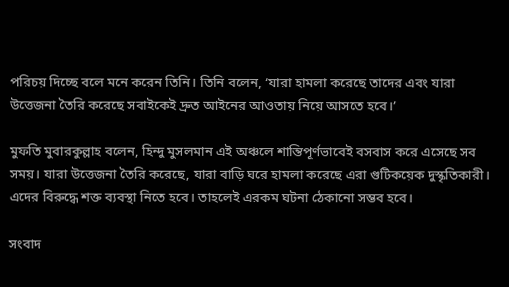পরিচয় দিচ্ছে বলে মনে করেন ‍তিনি। তিনি বলেন, ‘যারা হামলা করেছে তাদের এবং যারা উত্তেজনা তৈরি করেছে সবাইকেই দ্রুত আইনের আওতায় নিয়ে আসতে হবে।’

মুফতি মুবারকুল্লাহ বলেন, হিন্দু মুসলমান এই অঞ্চলে শান্তিপূর্ণভাবেই বসবাস করে এসেছে সব সময়। যারা উত্তেজনা তৈরি করেছে, যারা বাড়ি ঘরে হামলা করেছে এরা গুটিকয়েক দুস্কৃতিকারী। এদের বিরুদ্ধে শক্ত ব্যবস্থা নিতে হবে। তাহলেই এরকম ঘটনা ঠেকানো সম্ভব হবে।

সংবাদ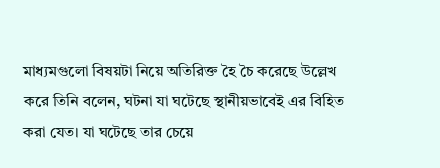মাধ্যমগুলো বিষয়টা নিয়ে অতিরিক্ত হৈ চৈ করেছে উল্লেখ করে তিনি বলেন, ঘটনা যা ঘটেছে স্থানীয়ভাবেই এর বিহিত করা যেত। যা ঘটেছে তার চেয়ে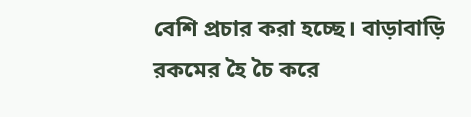বেশি প্রচার করা হচ্ছে। বাড়াবাড়ি রকমের হৈ চৈ করে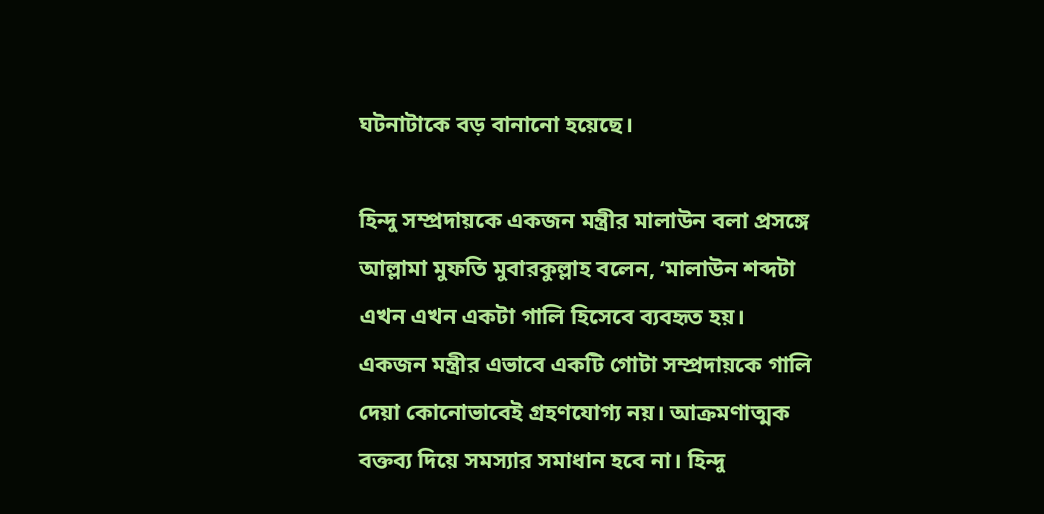ঘটনাটাকে বড় বানানো হয়েছে।

হিন্দু সম্প্রদায়কে একজন মন্ত্রীর মালাউন বলা প্রসঙ্গে আল্লামা মুফতি মুবারকুল্লাহ বলেন, ‘মালাউন শব্দটা এখন এখন একটা গালি হিসেবে ব্যবহৃত হয়। একজন মন্ত্রীর এভাবে একটি গোটা সম্প্রদায়কে গালি দেয়া কোনোভাবেই গ্রহণযোগ্য নয়। আক্রমণাত্মক বক্তব্য দিয়ে সমস্যার সমাধান হবে না। হিন্দু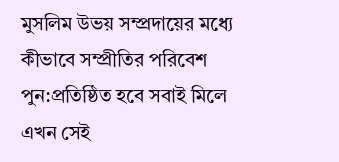মুসলিম উভয় সম্প্রদায়ের মধ্যে কীভাবে সম্প্রীতির পরিবেশ পুন:প্রতিষ্ঠিত হবে সবাই মিলে এখন সেই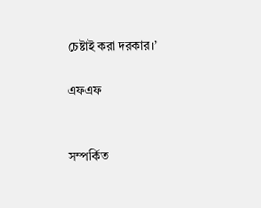চেষ্টাই করা দরকার।’

এফএফ


সম্পর্কিত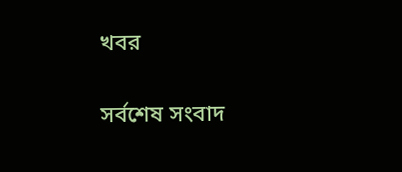খবর

সর্বশেষ সংবাদ